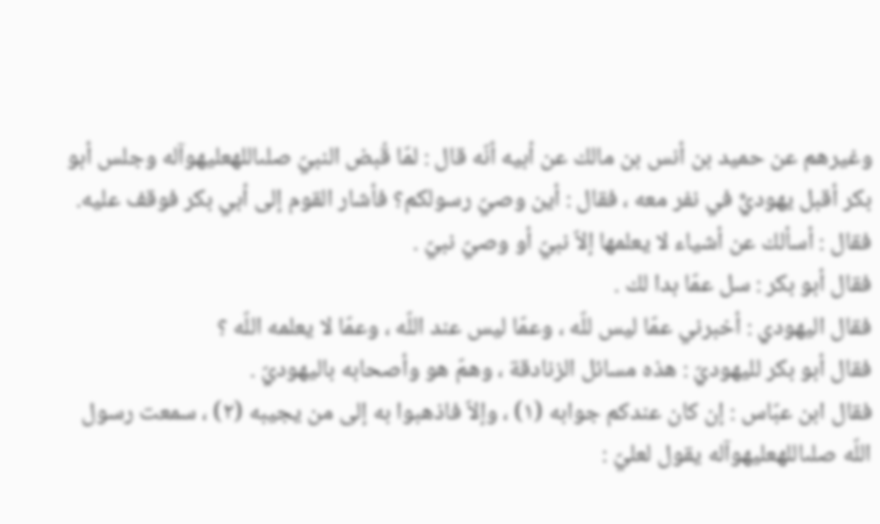وغيرهم عن حميد بن أنس بن مالك عن أبيه أنّه قال : لمّا قُبض النبيّ صلىاللهعليهوآله وجلس أبو بكر أقبل يهوديٌّ في نفر معه ، فقال : أين وصيّ رسولكم؟ فأشار القوم إلى أبي بكر فوقف عليه.
فقال : أسألك عن أشياء لا يعلمها إلاّ نبيّ أو وصيّ نبيّ .
فقال أبو بكر : سل عمّا بدا لك .
فقال اليهودي : أخبرني عمّا ليس للّه ، وعمّا ليس عند اللّه ، وعمّا لا يعلمه اللّه ؟
فقال أبو بكر لليهوديّ : هذه مسائل الزنادقة ، وهمّ هو وأصحابه باليهوديّ .
فقال ابن عبّاس : إن كان عندكم جوابه (١) ، وإلاّ فاذهبوا به إلى من يجيبه (٢) ، سمعت رسول اللّه صلىاللهعليهوآله يقول لعليّ :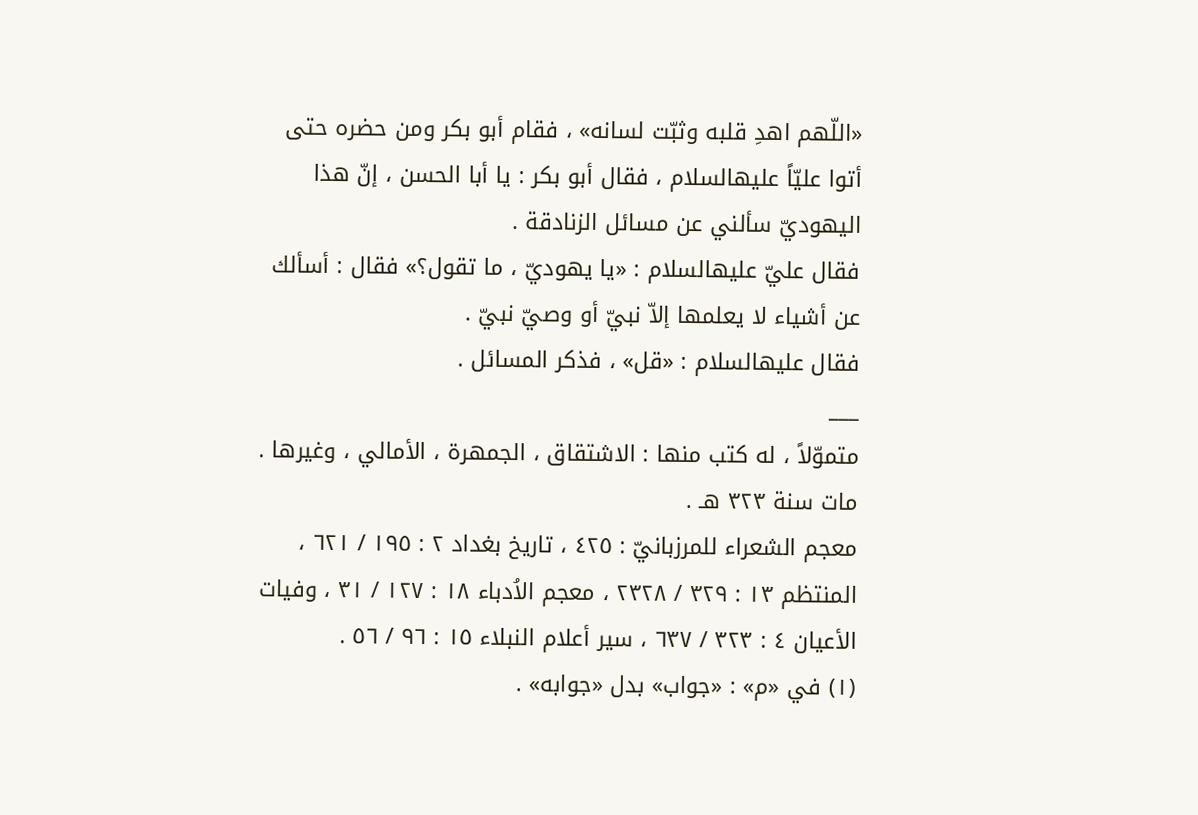«اللّهم اهدِ قلبه وثبّت لسانه» ، فقام أبو بكر ومن حضره حتى أتوا عليّاً عليهالسلام ، فقال أبو بكر : يا أبا الحسن ، إنّ هذا اليهوديّ سألني عن مسائل الزنادقة .
فقال عليّ عليهالسلام : «يا يهوديّ ، ما تقول؟» فقال : أسألك عن أشياء لا يعلمها إلاّ نبيّ أو وصيّ نبيّ .
فقال عليهالسلام : «قل» ، فذكر المسائل .
___
متموّلاً ، له كتب منها : الاشتقاق ، الجمهرة ، الأمالي ، وغيرها .
مات سنة ٣٢٣ هـ .
معجم الشعراء للمرزبانيّ : ٤٢٥ ، تاريخ بغداد ٢ : ١٩٥ / ٦٢١ ، المنتظم ١٣ : ٣٢٩ / ٢٣٢٨ ، معجم الاُدباء ١٨ : ١٢٧ / ٣١ ، وفيات الأعيان ٤ : ٣٢٣ / ٦٣٧ ، سير أعلام النبلاء ١٥ : ٩٦ / ٥٦ .
(١) في «م» : «جواب» بدل «جوابه» .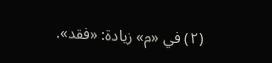(٢) في «م» زيادة: «فقد».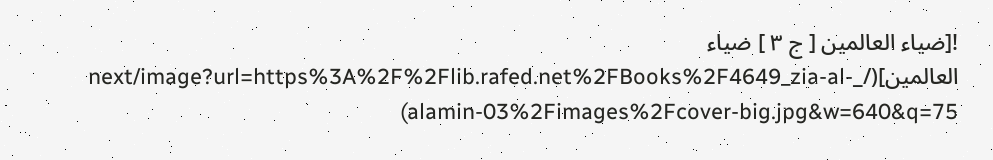![ضياء العالمين [ ج ٣ ] ضياء العالمين](/_next/image?url=https%3A%2F%2Flib.rafed.net%2FBooks%2F4649_zia-al-alamin-03%2Fimages%2Fcover-big.jpg&w=640&q=75)